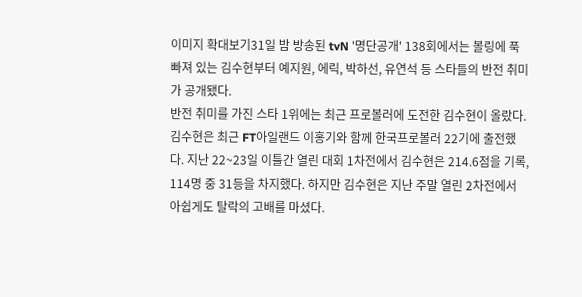이미지 확대보기31일 밤 방송된 tvN '명단공개' 138회에서는 볼링에 푹 빠져 있는 김수현부터 예지원, 에릭, 박하선, 유연석 등 스타들의 반전 취미가 공개됐다.
반전 취미를 가진 스타 1위에는 최근 프로볼러에 도전한 김수현이 올랐다.
김수현은 최근 FT아일랜드 이홍기와 함께 한국프로볼러 22기에 출전했다. 지난 22~23일 이틀간 열린 대회 1차전에서 김수현은 214.6점을 기록, 114명 중 31등을 차지했다. 하지만 김수현은 지난 주말 열린 2차전에서 아쉽게도 탈락의 고배를 마셨다.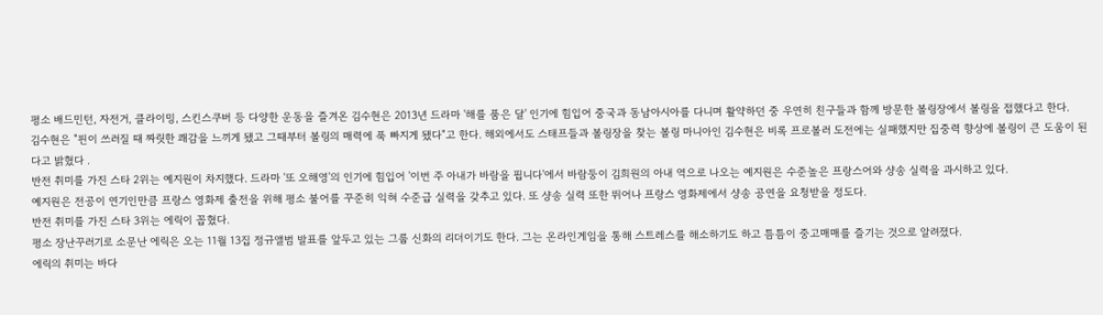평소 배드민턴, 자전거, 클라이밍, 스킨스쿠버 등 다양한 운동을 즐겨온 김수현은 2013년 드라마 '해를 품은 달' 인기에 힘입어 중국과 동남아시아를 다니며 활약하던 중 우연히 친구들과 함께 방문한 볼링장에서 볼링을 접했다고 한다.
김수현은 "핀이 쓰러질 때 짜릿한 쾌감을 느끼게 됐고 그때부터 볼링의 매력에 푹 빠지게 됐다"고 한다. 해외에서도 스태프들과 볼링장을 찾는 볼링 마니아인 김수현은 비록 프로볼러 도전에는 실패했지만 집중력 향상에 볼링이 큰 도움이 된다고 밝혔다 .
반전 취미를 가진 스타 2위는 예지원이 차지했다. 드라마 '또 오해영'의 인기에 힘입어 '이번 주 아내가 바람을 핍니다'에서 바람둥이 김희원의 아내 역으로 나오는 예지원은 수준높은 프랑스어와 샹송 실력을 과시하고 있다.
예지원은 전공이 연기인만큼 프랑스 영화제 출전을 위해 평소 불어를 꾸준히 익혀 수준급 실력을 갖추고 있다. 또 샹송 실력 또한 뛰어나 프랑스 영화제에서 샹송 공연을 요청받을 정도다.
반전 취미를 가진 스타 3위는 에릭이 꼽혔다.
평소 장난꾸러기로 소문난 에릭은 오는 11월 13집 정규앨범 발표를 앞두고 있는 그룹 신화의 리더이기도 한다. 그는 온라인게임을 통해 스트레스를 해소하기도 하고 틈틈이 중고매매를 즐기는 것으로 알려졌다.
에릭의 취미는 바다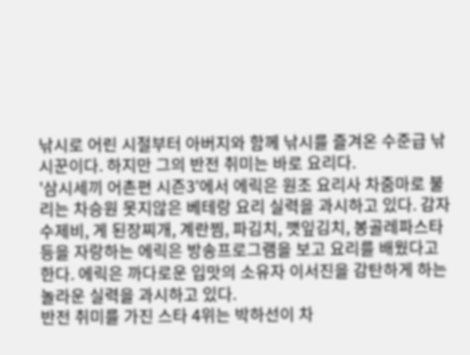낚시로 어린 시절부터 아버지와 함께 낚시를 즐겨온 수준급 낚시꾼이다. 하지만 그의 반전 취미는 바로 요리다.
'삼시세끼 어촌편 시즌3'에서 에릭은 원조 요리사 차줌마로 불리는 차승원 못지않은 베테랑 요리 실력을 과시하고 있다. 감자수제비, 게 된장찌개, 계란찜, 파김치, 깻잎김치, 봉골레파스타 등을 자랑하는 에릭은 방송프로그램을 보고 요리를 배웠다고 한다. 에릭은 까다로운 입맛의 소유자 이서진을 감탄하게 하는 놀라운 실력을 과시하고 있다.
반전 취미를 가진 스타 4위는 박하선이 차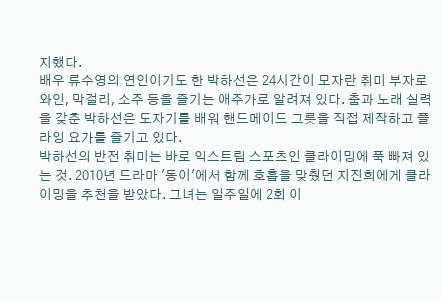지했다.
배우 류수영의 연인이기도 한 박하선은 24시간이 모자란 취미 부자로 와인, 막걸리, 소주 등을 즐기는 애주가로 알려져 있다. 춤과 노래 실력을 갖춘 박하선은 도자기를 배워 핸드메이드 그릇을 직접 제작하고 플라잉 요가를 즐기고 있다.
박하선의 반전 취미는 바로 익스트림 스포츠인 클라이밍에 푹 빠져 있는 것. 2010년 드라마 '동이'에서 함께 호흡을 맞췄던 지진희에게 클라이밍을 추천을 받았다. 그녀는 일주일에 2회 이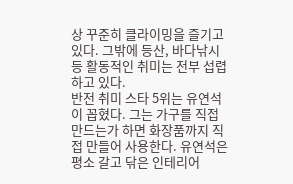상 꾸준히 클라이밍을 즐기고 있다. 그밖에 등산, 바다낚시 등 활동적인 취미는 전부 섭렵하고 있다.
반전 취미 스타 5위는 유연석이 꼽혔다. 그는 가구를 직접 만드는가 하면 화장품까지 직접 만들어 사용한다. 유연석은 평소 갈고 닦은 인테리어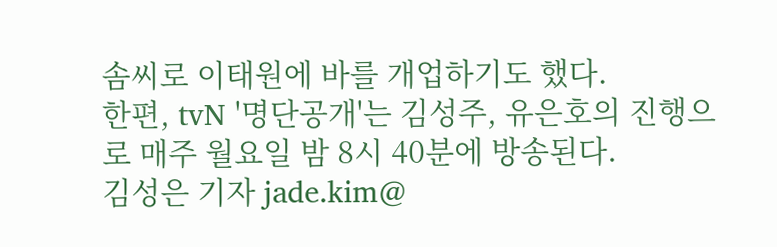솜씨로 이태원에 바를 개업하기도 했다.
한편, tvN '명단공개'는 김성주, 유은호의 진행으로 매주 월요일 밤 8시 40분에 방송된다.
김성은 기자 jade.kim@